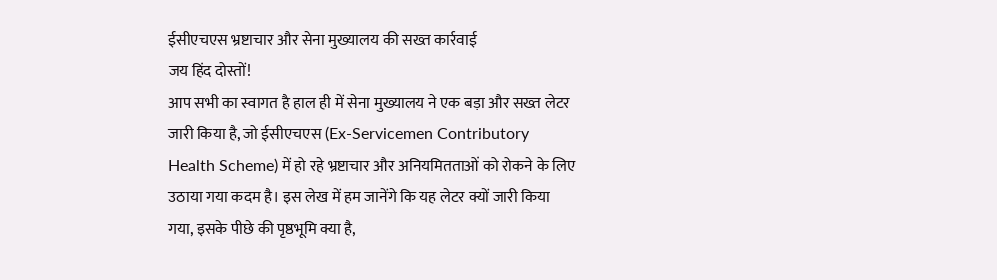ईसीएचएस भ्रष्टाचार और सेना मुख्यालय की सख्त कार्रवाई
जय हिंद दोस्तों!
आप सभी का स्वागत है हाल ही में सेना मुख्यालय ने एक बड़ा और सख्त लेटर जारी किया है, जो ईसीएचएस (Ex-Servicemen Contributory Health Scheme) में हो रहे भ्रष्टाचार और अनियमितताओं को रोकने के लिए उठाया गया कदम है। इस लेख में हम जानेंगे कि यह लेटर क्यों जारी किया गया, इसके पीछे की पृष्ठभूमि क्या है,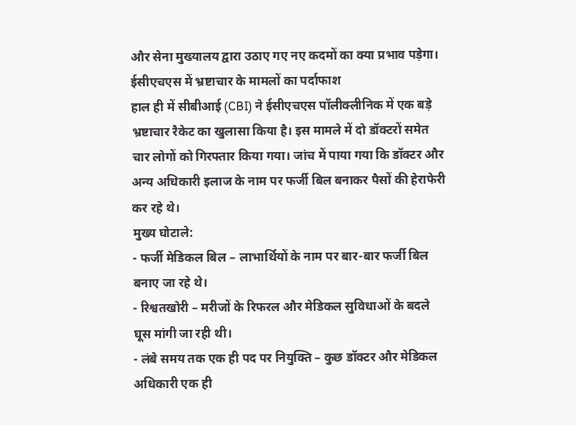और सेना मुख्यालय द्वारा उठाए गए नए कदमों का क्या प्रभाव पड़ेगा।
ईसीएचएस में भ्रष्टाचार के मामलों का पर्दाफाश
हाल ही में सीबीआई (CBI) ने ईसीएचएस पॉलीक्लीनिक में एक बड़े भ्रष्टाचार रैकेट का खुलासा किया है। इस मामले में दो डॉक्टरों समेत चार लोगों को गिरफ्तार किया गया। जांच में पाया गया कि डॉक्टर और अन्य अधिकारी इलाज के नाम पर फर्जी बिल बनाकर पैसों की हेराफेरी कर रहे थे।
मुख्य घोटाले:
- फर्जी मेडिकल बिल – लाभार्थियों के नाम पर बार-बार फर्जी बिल बनाए जा रहे थे।
- रिश्वतखोरी – मरीजों के रिफरल और मेडिकल सुविधाओं के बदले घूस मांगी जा रही थी।
- लंबे समय तक एक ही पद पर नियुक्ति – कुछ डॉक्टर और मेडिकल अधिकारी एक ही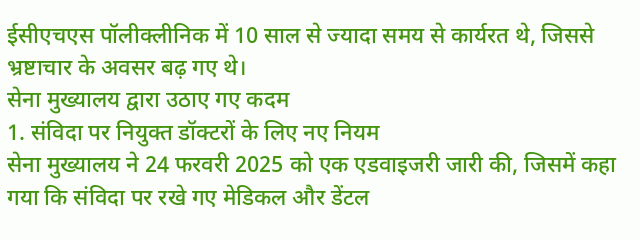ईसीएचएस पॉलीक्लीनिक में 10 साल से ज्यादा समय से कार्यरत थे, जिससे भ्रष्टाचार के अवसर बढ़ गए थे।
सेना मुख्यालय द्वारा उठाए गए कदम
1. संविदा पर नियुक्त डॉक्टरों के लिए नए नियम
सेना मुख्यालय ने 24 फरवरी 2025 को एक एडवाइजरी जारी की, जिसमें कहा गया कि संविदा पर रखे गए मेडिकल और डेंटल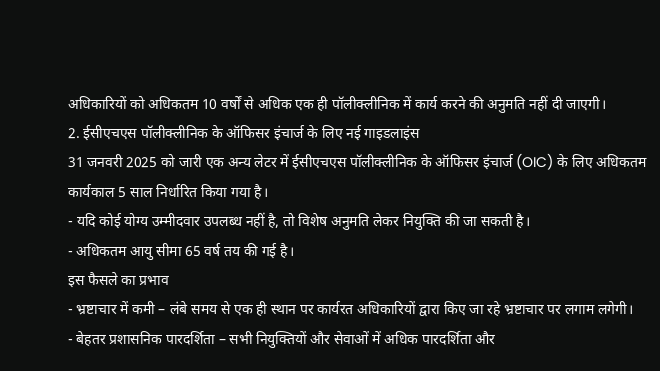अधिकारियों को अधिकतम 10 वर्षों से अधिक एक ही पॉलीक्लीनिक में कार्य करने की अनुमति नहीं दी जाएगी।
2. ईसीएचएस पॉलीक्लीनिक के ऑफिसर इंचार्ज के लिए नई गाइडलाइंस
31 जनवरी 2025 को जारी एक अन्य लेटर में ईसीएचएस पॉलीक्लीनिक के ऑफिसर इंचार्ज (OIC) के लिए अधिकतम कार्यकाल 5 साल निर्धारित किया गया है।
- यदि कोई योग्य उम्मीदवार उपलब्ध नहीं है, तो विशेष अनुमति लेकर नियुक्ति की जा सकती है।
- अधिकतम आयु सीमा 65 वर्ष तय की गई है।
इस फैसले का प्रभाव
- भ्रष्टाचार में कमी – लंबे समय से एक ही स्थान पर कार्यरत अधिकारियों द्वारा किए जा रहे भ्रष्टाचार पर लगाम लगेगी।
- बेहतर प्रशासनिक पारदर्शिता – सभी नियुक्तियों और सेवाओं में अधिक पारदर्शिता और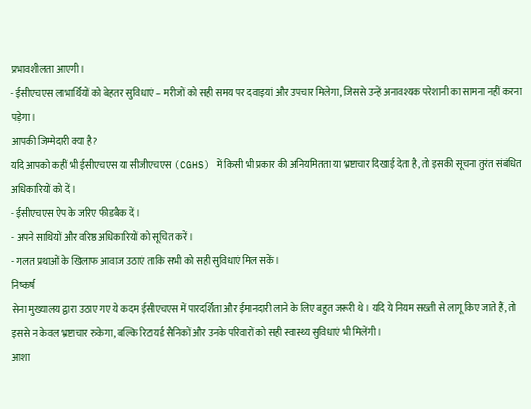प्रभावशीलता आएगी।
- ईसीएचएस लाभार्थियों को बेहतर सुविधाएं – मरीजों को सही समय पर दवाइयां और उपचार मिलेगा, जिससे उन्हें अनावश्यक परेशानी का सामना नहीं करना पड़ेगा।
आपकी जिम्मेदारी क्या है?
यदि आपको कहीं भी ईसीएचएस या सीजीएचएस (CGHS) में किसी भी प्रकार की अनियमितता या भ्रष्टाचार दिखाई देता है, तो इसकी सूचना तुरंत संबंधित अधिकारियों को दें।
- ईसीएचएस ऐप के जरिए फीडबैक दें।
- अपने साथियों और वरिष्ठ अधिकारियों को सूचित करें।
- गलत प्रथाओं के खिलाफ आवाज उठाएं ताकि सभी को सही सुविधाएं मिल सकें।
निष्कर्ष
सेना मुख्यालय द्वारा उठाए गए ये कदम ईसीएचएस में पारदर्शिता और ईमानदारी लाने के लिए बहुत जरूरी थे। यदि ये नियम सख्ती से लागू किए जाते हैं, तो इससे न केवल भ्रष्टाचार रुकेगा, बल्कि रिटायर्ड सैनिकों और उनके परिवारों को सही स्वास्थ्य सुविधाएं भी मिलेंगी।
आशा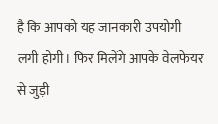है कि आपको यह जानकारी उपयोगी लगी होगी। फिर मिलेंगे आपके वेलफेयर से जुड़ी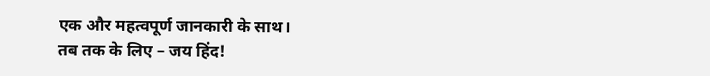एक और महत्वपूर्ण जानकारी के साथ।
तब तक के लिए – जय हिंद!